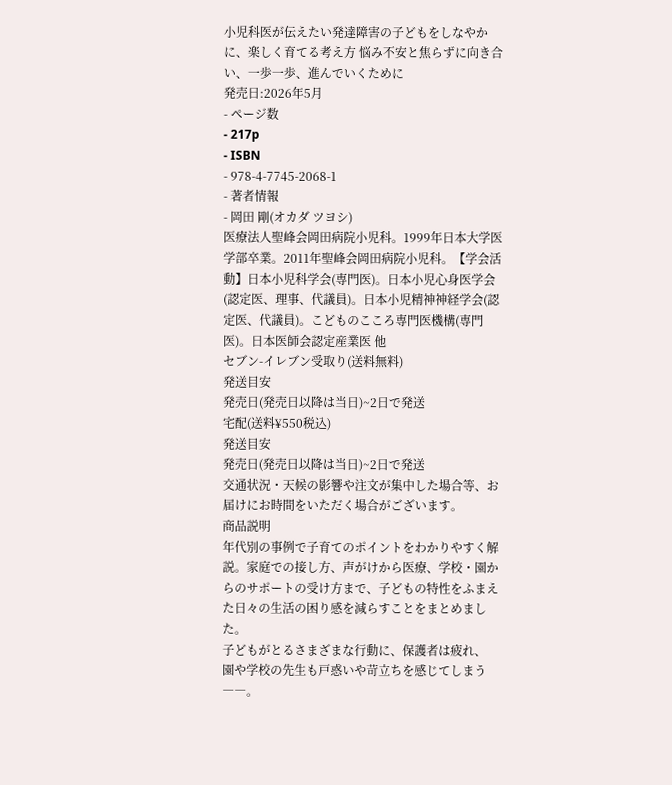小児科医が伝えたい発達障害の子どもをしなやかに、楽しく育てる考え方 悩み不安と焦らずに向き合い、一歩一歩、進んでいくために
発売日:2026年5月
- ページ数
- 217p
- ISBN
- 978-4-7745-2068-1
- 著者情報
- 岡田 剛(オカダ ツヨシ)
医療法人聖峰会岡田病院小児科。1999年日本大学医学部卒業。2011年聖峰会岡田病院小児科。【学会活動】日本小児科学会(専門医)。日本小児心身医学会(認定医、理事、代議員)。日本小児精神神経学会(認定医、代議員)。こどものこころ専門医機構(専門医)。日本医師会認定産業医 他
セブン-イレブン受取り(送料無料)
発送目安
発売日(発売日以降は当日)~2日で発送
宅配(送料¥550税込)
発送目安
発売日(発売日以降は当日)~2日で発送
交通状況・天候の影響や注文が集中した場合等、お届けにお時間をいただく場合がございます。
商品説明
年代別の事例で子育てのポイントをわかりやすく解説。家庭での接し方、声がけから医療、学校・園からのサポートの受け方まで、子どもの特性をふまえた日々の生活の困り感を減らすことをまとめました。
子どもがとるさまざまな行動に、保護者は疲れ、
園や学校の先生も戸惑いや苛立ちを感じてしまう――。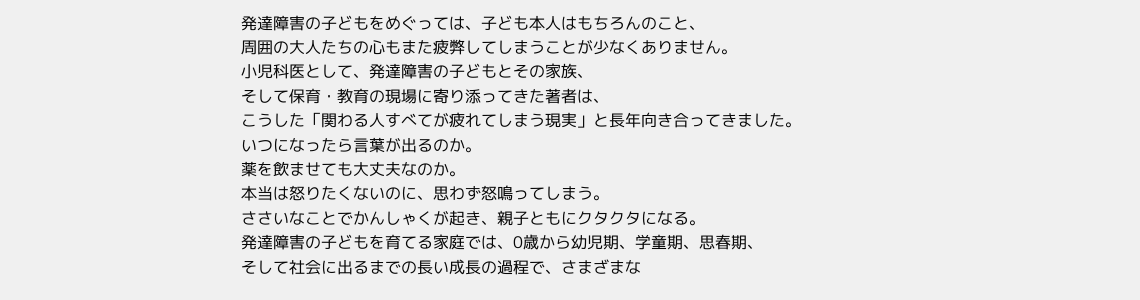発達障害の子どもをめぐっては、子ども本人はもちろんのこと、
周囲の大人たちの心もまた疲弊してしまうことが少なくありません。
小児科医として、発達障害の子どもとその家族、
そして保育・教育の現場に寄り添ってきた著者は、
こうした「関わる人すべてが疲れてしまう現実」と長年向き合ってきました。
いつになったら言葉が出るのか。
薬を飲ませても大丈夫なのか。
本当は怒りたくないのに、思わず怒鳴ってしまう。
ささいなことでかんしゃくが起き、親子ともにクタクタになる。
発達障害の子どもを育てる家庭では、0歳から幼児期、学童期、思春期、
そして社会に出るまでの長い成長の過程で、さまざまな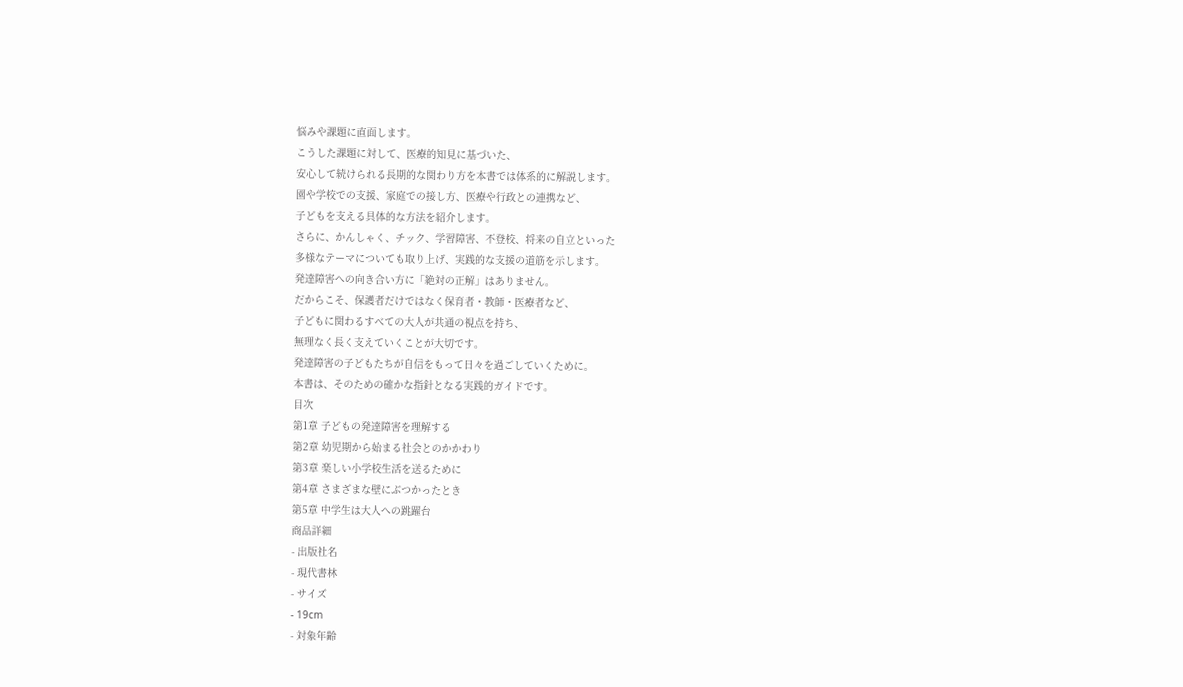悩みや課題に直面します。
こうした課題に対して、医療的知見に基づいた、
安心して続けられる長期的な関わり方を本書では体系的に解説します。
園や学校での支援、家庭での接し方、医療や行政との連携など、
子どもを支える具体的な方法を紹介します。
さらに、かんしゃく、チック、学習障害、不登校、将来の自立といった
多様なテーマについても取り上げ、実践的な支援の道筋を示します。
発達障害への向き合い方に「絶対の正解」はありません。
だからこそ、保護者だけではなく保育者・教師・医療者など、
子どもに関わるすべての大人が共通の視点を持ち、
無理なく長く支えていくことが大切です。
発達障害の子どもたちが自信をもって日々を過ごしていくために。
本書は、そのための確かな指針となる実践的ガイドです。
目次
第1章 子どもの発達障害を理解する
第2章 幼児期から始まる社会とのかかわり
第3章 楽しい小学校生活を送るために
第4章 さまざまな壁にぶつかったとき
第5章 中学生は大人への跳躍台
商品詳細
- 出版社名
- 現代書林
- サイズ
- 19cm
- 対象年齢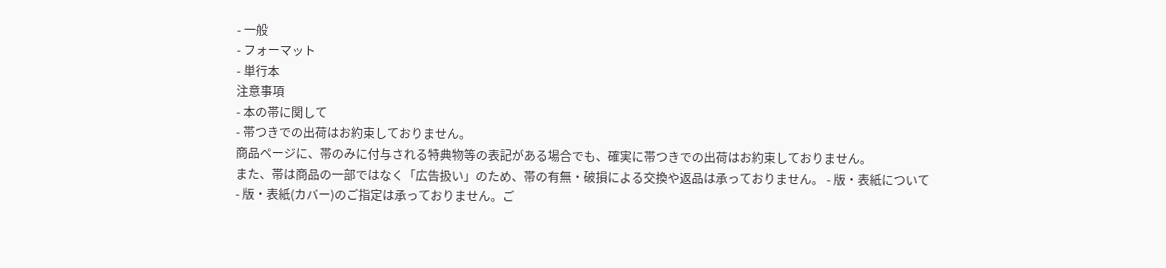- 一般
- フォーマット
- 単行本
注意事項
- 本の帯に関して
- 帯つきでの出荷はお約束しておりません。
商品ページに、帯のみに付与される特典物等の表記がある場合でも、確実に帯つきでの出荷はお約束しておりません。
また、帯は商品の一部ではなく「広告扱い」のため、帯の有無・破損による交換や返品は承っておりません。 - 版・表紙について
- 版・表紙(カバー)のご指定は承っておりません。ご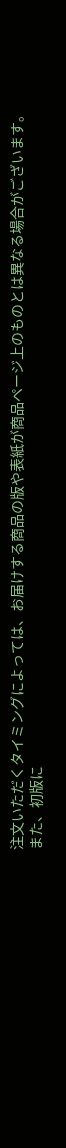注文いただくタイミングによっては、お届けする商品の版や表紙が商品ページ上のものとは異なる場合がございます。
また、初版に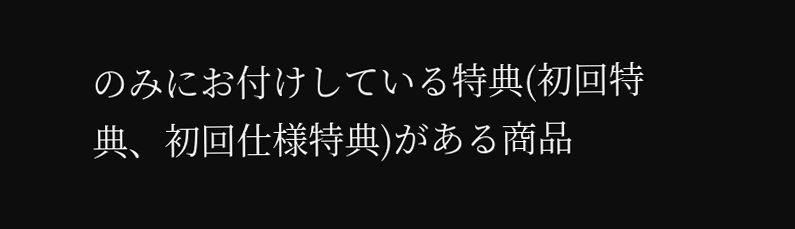のみにお付けしている特典(初回特典、初回仕様特典)がある商品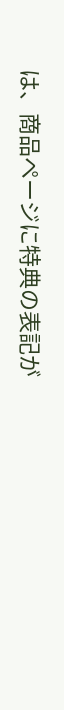は、商品ページに特典の表記が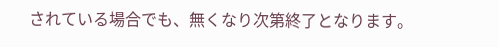されている場合でも、無くなり次第終了となります。